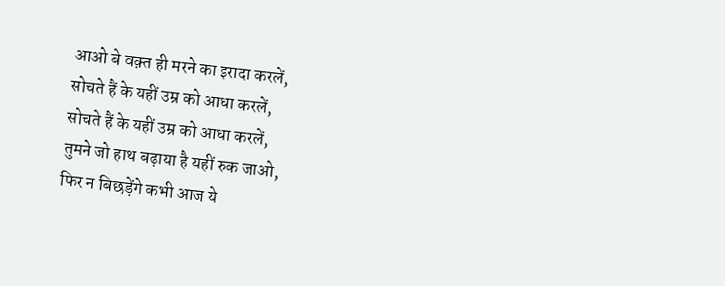आओ बे वक़्त ही मरने का इरादा करलें,
सोचते हैं के यहीं उम्र को आधा करलें,
सोचते हैं के यहीं उम्र को आधा करलें,
तुमने जो हाथ बढ़ाया है यहीं रुक जाओ,
फिर न बिछड़ेंगे कभी आज ये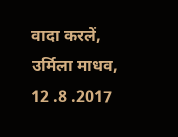वादा करलें,
उर्मिला माधव,
12 .8 .2017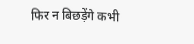फिर न बिछड़ेंगे कभी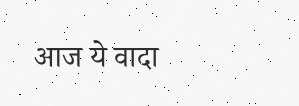आज ये वादा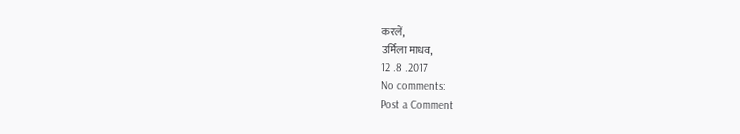करलें,
उर्मिला माधव,
12 .8 .2017
No comments:
Post a Comment